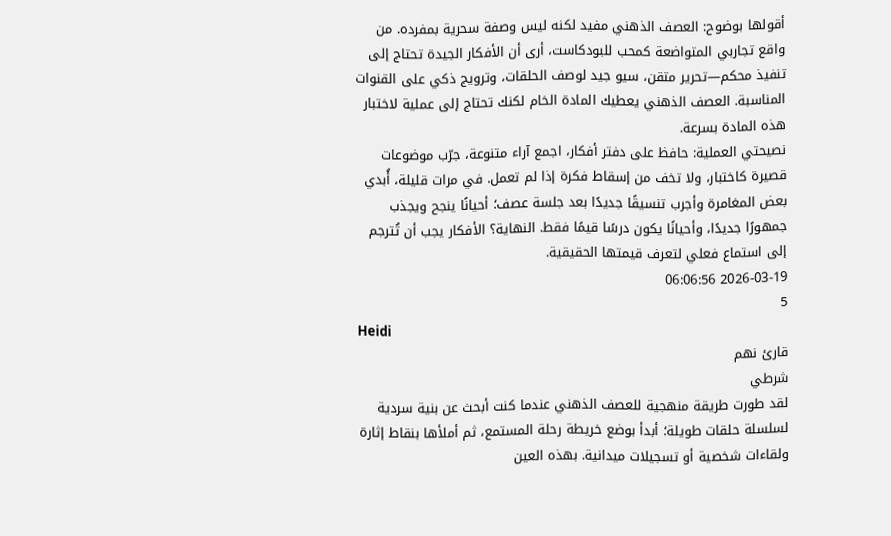أقولها بوضوح: العصف الذهني مفيد لكنه ليس وصفة سحرية بمفرده. من واقع تجاربي المتواضعة كمحب للبودكاست، أرى أن الأفكار الجيدة تحتاج إلى تنفيذ محكم—تحرير متقن، سيو جيد لوصف الحلقات، وترويج ذكي على القنوات المناسبة. العصف الذهني يعطيك المادة الخام لكنك تحتاج إلى عملية لاختبار هذه المادة بسرعة.
نصيحتي العملية: حافظ على دفتر أفكار، اجمع آراء متنوعة، جرّب موضوعات قصيرة كاختبار، ولا تخف من إسقاط فكرة إذا لم تعمل. في مرات قليلة، أُبدي بعض المغامرة وأجرب تنسيقًا جديدًا بعد جلسة عصف؛ أحيانًا ينجح ويجذب جمهورًا جديدًا، وأحيانًا يكون درسًا قيمًا فقط. النهاية؟ الأفكار يجب أن تُترجم إلى استماع فعلي لتعرف قيمتها الحقيقية.
2026-03-19 06:06:56
5
Heidi
قارئ نهم
شرطي
لقد طورت طريقة منهجية للعصف الذهني عندما كنت أبحث عن بنية سردية لسلسلة حلقات طويلة؛ أبدأ بوضع خريطة رحلة المستمع، ثم أملأها بنقاط إثارة ولقاءات شخصية أو تسجيلات ميدانية. بهذه العين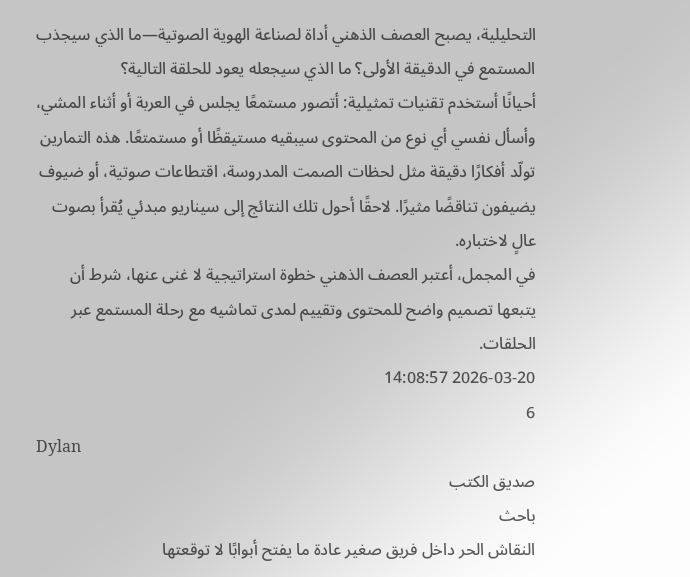التحليلية، يصبح العصف الذهني أداة لصناعة الهوية الصوتية—ما الذي سيجذب المستمع في الدقيقة الأولى؟ ما الذي سيجعله يعود للحلقة التالية؟
أحيانًا أستخدم تقنيات تمثيلية: أتصور مستمعًا يجلس في العربة أو أثناء المشي، وأسأل نفسي أي نوع من المحتوى سيبقيه مستيقظًا أو مستمتعًا. هذه التمارين تولّد أفكارًا دقيقة مثل لحظات الصمت المدروسة، اقتطاعات صوتية، أو ضيوف يضيفون تناقضًا مثيرًا. لاحقًا أحول تلك النتائج إلى سيناريو مبدئي يُقرأ بصوت عالٍ لاختباره.
في المجمل، أعتبر العصف الذهني خطوة استراتيجية لا غنى عنها، شرط أن يتبعها تصميم واضح للمحتوى وتقييم لمدى تماشيه مع رحلة المستمع عبر الحلقات.
2026-03-20 14:08:57
6
Dylan
صديق الكتب
باحث
النقاش الحر داخل فريق صغير عادة ما يفتح أبوابًا لا توقعتها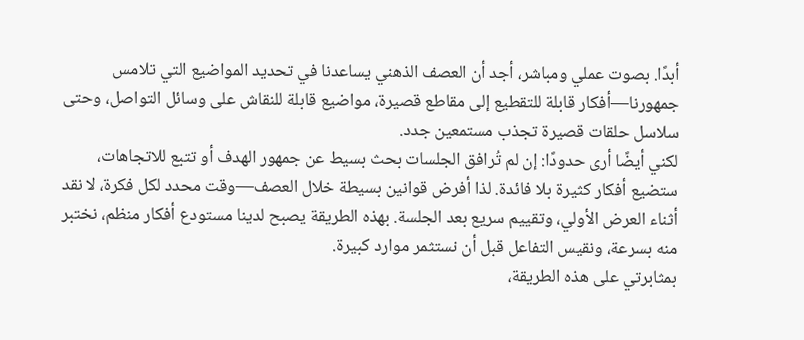أبدًا. بصوت عملي ومباشر، أجد أن العصف الذهني يساعدنا في تحديد المواضيع التي تلامس جمهورنا—أفكار قابلة للتقطيع إلى مقاطع قصيرة، مواضيع قابلة للنقاش على وسائل التواصل، وحتى سلاسل حلقات قصيرة تجذب مستمعين جدد.
لكني أيضًا أرى حدودًا: إن لم تُرافق الجلسات بحث بسيط عن جمهور الهدف أو تتبع للاتجاهات، ستضيع أفكار كثيرة بلا فائدة. لذا أفرض قوانين بسيطة خلال العصف—وقت محدد لكل فكرة، لا نقد أثناء العرض الأولي، وتقييم سريع بعد الجلسة. بهذه الطريقة يصبح لدينا مستودع أفكار منظم، نختبر منه بسرعة، ونقيس التفاعل قبل أن نستثمر موارد كبيرة.
بمثابرتي على هذه الطريقة،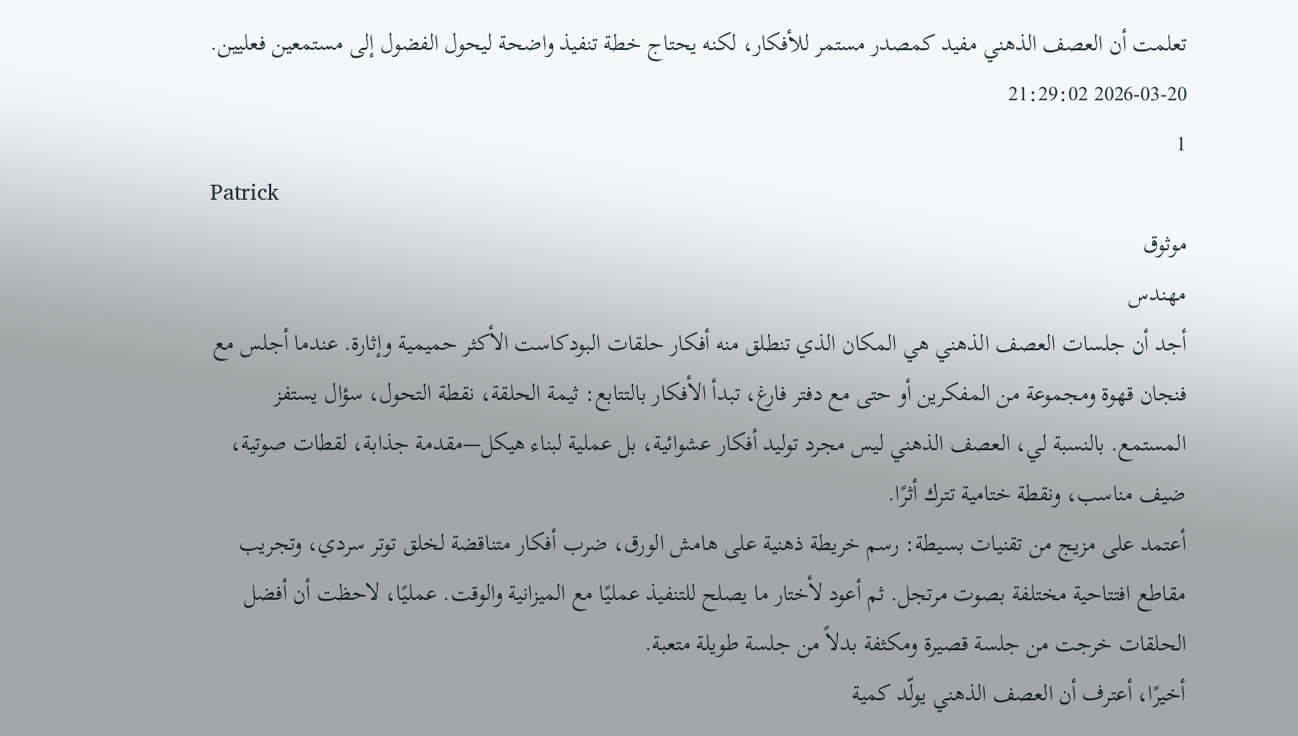تعلمت أن العصف الذهني مفيد كمصدر مستمر للأفكار، لكنه يحتاج خطة تنفيذ واضحة ليحول الفضول إلى مستمعين فعليين.
2026-03-20 21:29:02
1
Patrick
موثوق
مهندس
أجد أن جلسات العصف الذهني هي المكان الذي تنطلق منه أفكار حلقات البودكاست الأكثر حميمية وإثارة. عندما أجلس مع فنجان قهوة ومجموعة من المفكرين أو حتى مع دفتر فارغ، تبدأ الأفكار بالتتابع: ثيمة الحلقة، نقطة التحول، سؤال يستفز المستمع. بالنسبة لي، العصف الذهني ليس مجرد توليد أفكار عشوائية، بل عملية لبناء هيكل—مقدمة جذابة، لقطات صوتية، ضيف مناسب، ونقطة ختامية تترك أثرًا.
أعتمد على مزيج من تقنيات بسيطة: رسم خريطة ذهنية على هامش الورق، ضرب أفكار متناقضة لخلق توتر سردي، وتجريب مقاطع افتتاحية مختلفة بصوت مرتجل. ثم أعود لأختار ما يصلح للتنفيذ عمليًا مع الميزانية والوقت. عمليًا، لاحظت أن أفضل الحلقات خرجت من جلسة قصيرة ومكثفة بدلاً من جلسة طويلة متعبة.
أخيرًا، أعترف أن العصف الذهني يولّد كمية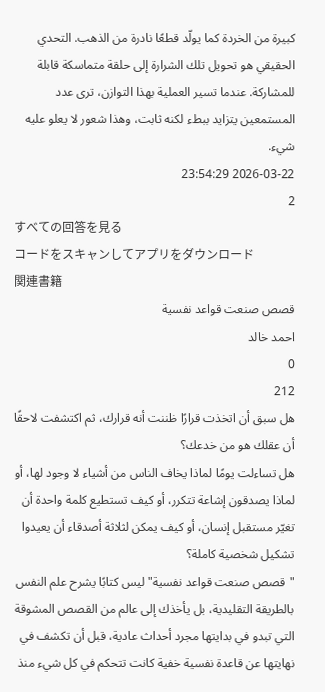كبيرة من الخردة كما يولّد قطعًا نادرة من الذهب. التحدي الحقيقي هو تحويل تلك الشرارة إلى حلقة متماسكة قابلة للمشاركة. عندما تسير العملية بهذا التوازن، ترى عدد المستمعين يتزايد ببطء لكنه ثابت، وهذا شعور لا يعلو عليه شيء.
2026-03-22 23:54:29
2
すべての回答を見る
コードをスキャンしてアプリをダウンロード
関連書籍
قصص صنعت قواعد نفسية
احمد خالد
0
212
هل سبق أن اتخذت قرارًا ظننت أنه قرارك، ثم اكتشفت لاحقًا أن عقلك هو من خدعك؟
هل تساءلت يومًا لماذا يخاف الناس من أشياء لا وجود لها، أو لماذا يصدقون إشاعة تتكرر، أو كيف تستطيع كلمة واحدة أن تغيّر مستقبل إنسان، أو كيف يمكن لثلاثة أصدقاء أن يعيدوا تشكيل شخصية كاملة؟
"قصص صنعت قواعد نفسية" ليس كتابًا يشرح علم النفس بالطريقة التقليدية، بل يأخذك إلى عالم من القصص المشوقة التي تبدو في بدايتها مجرد أحداث عادية، قبل أن تكشف في نهايتها عن قاعدة نفسية خفية كانت تتحكم في كل شيء منذ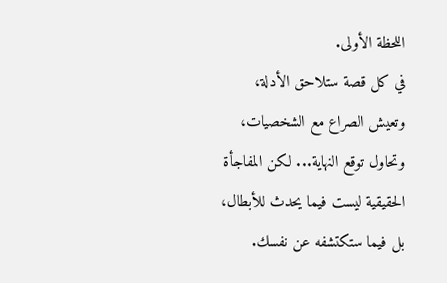اللحظة الأولى.
في كل قصة ستلاحق الأدلة، وتعيش الصراع مع الشخصيات، وتحاول توقع النهاية... لكن المفاجأة الحقيقية ليست فيما يحدث للأبطال، بل فيما ستكتشفه عن نفسك.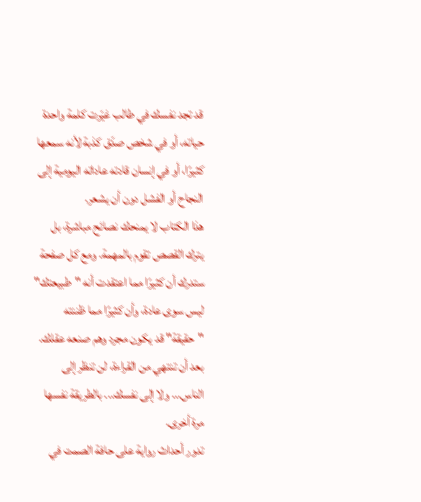قد تجد نفسك في طالب غيّرت كلمة واحدة حياته، أو في شخص صدّق كذبة لأنه سمعها كثيرًا، أو في إنسان قادته عاداته اليومية إلى النجاح أو الفشل دون أن يشعر.
هذا الكتاب لا يمنحك نصائح مباشرة، بل يترك القصص تقوم بالمهمة. ومع كل صفحة ستدرك أن كثيرًا مما اعتقدت أنه "طبيعتك" ليس سوى عادة، وأن كثيرًا مما ظننته "حقيقة" قد يكون مجرد وهم صنعه عقلك.
بعد أن تنتهي من القراءة، لن تنظر إلى الناس... ولا إلى نفسك... بالطريقة نفسها مرة أخرى.
تدور أحداث رواية على حافة الصمت في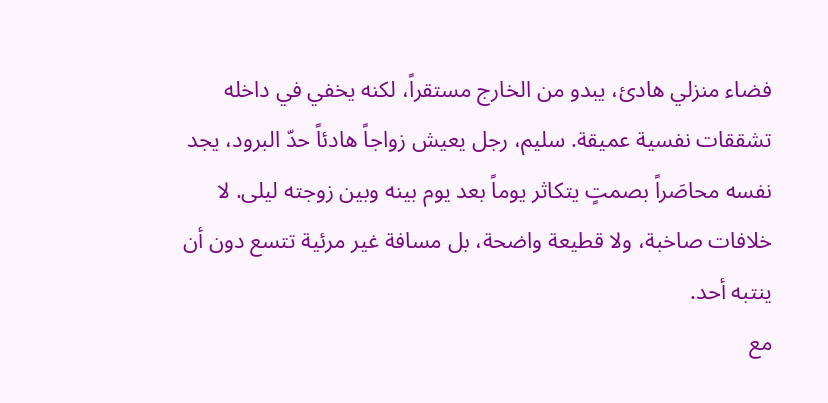فضاء منزلي هادئ، يبدو من الخارج مستقراً، لكنه يخفي في داخله تشققات نفسية عميقة. سليم، رجل يعيش زواجاً هادئاً حدّ البرود، يجد نفسه محاصَراً بصمتٍ يتكاثر يوماً بعد يوم بينه وبين زوجته ليلى. لا خلافات صاخبة، ولا قطيعة واضحة، بل مسافة غير مرئية تتسع دون أن ينتبه أحد.
مع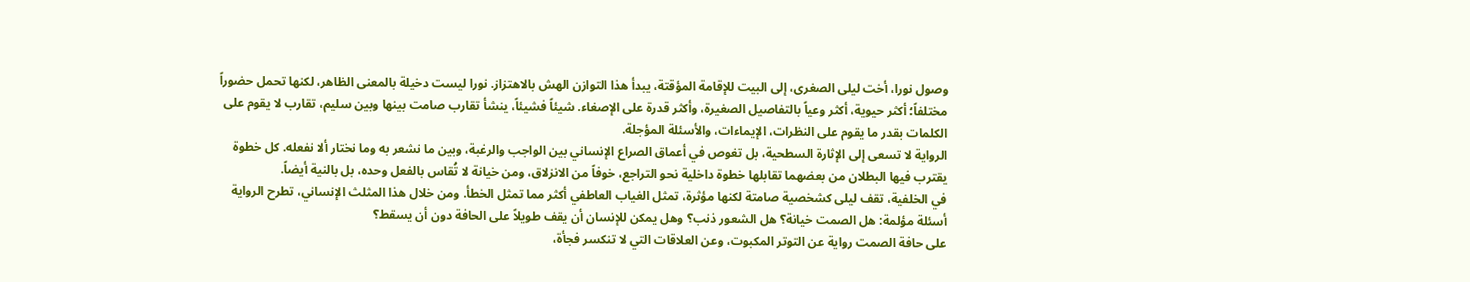وصول نورا، أخت ليلى الصغرى، إلى البيت للإقامة المؤقتة، يبدأ هذا التوازن الهش بالاهتزاز. نورا ليست دخيلة بالمعنى الظاهر، لكنها تحمل حضوراً مختلفاً؛ أكثر حيوية، أكثر وعياً بالتفاصيل الصغيرة، وأكثر قدرة على الإصغاء. شيئاً فشيئاً، ينشأ تقارب صامت بينها وبين سليم، تقارب لا يقوم على الكلمات بقدر ما يقوم على النظرات، الإيماءات، والأسئلة المؤجلة.
الرواية لا تسعى إلى الإثارة السطحية، بل تغوص في أعماق الصراع الإنساني بين الواجب والرغبة، وبين ما نشعر به وما نختار ألا نفعله. كل خطوة يقترب فيها البطلان من بعضهما تقابلها خطوة داخلية نحو التراجع، خوفاً من الانزلاق، ومن خيانة لا تُقاس بالفعل وحده، بل بالنية أيضاً.
في الخلفية، تقف ليلى كشخصية صامتة لكنها مؤثرة، تمثل الغياب العاطفي أكثر مما تمثل الخطأ. ومن خلال هذا المثلث الإنساني، تطرح الرواية أسئلة مؤلمة: هل الصمت خيانة؟ هل الشعور ذنب؟ وهل يمكن للإنسان أن يقف طويلاً على الحافة دون أن يسقط؟
على حافة الصمت رواية عن التوتر المكبوت، وعن العلاقات التي لا تنكسر فجأة،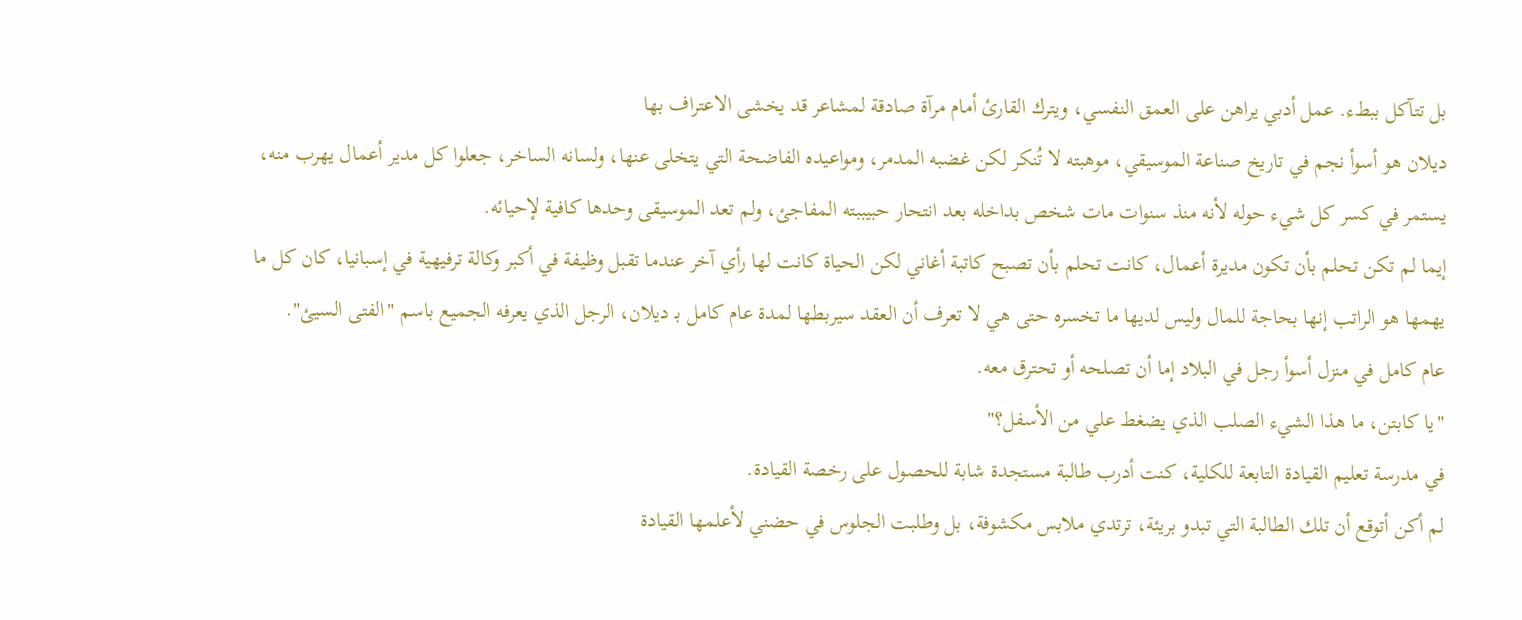بل تتآكل ببطء. عمل أدبي يراهن على العمق النفسي، ويترك القارئ أمام مرآة صادقة لمشاعر قد يخشى الاعتراف بها
ديلان هو أسوأ نجم في تاريخ صناعة الموسيقي، موهبته لا تُنكر لكن غضبه المدمر، ومواعيده الفاضحة التي يتخلى عنها، ولسانه الساخر، جعلوا كل مدير أعمال يهرب منه، يستمر في كسر كل شيء حوله لأنه منذ سنوات مات شخص بداخله بعد انتحار حبيببته المفاجئ، ولم تعد الموسيقى وحدها كافية لإحيائه.
إيما لم تكن تحلم بأن تكون مديرة أعمال، كانت تحلم بأن تصبح كاتبة أغاني لكن الحياة كانت لها رأي آخر عندما تقبل وظيفة في أكبر وكالة ترفيهية في إسبانيا، كان كل ما يهمها هو الراتب إنها بحاجة للمال وليس لديها ما تخسره حتى هي لا تعرف أن العقد سيربطها لمدة عام كامل بـ ديلان، الرجل الذي يعرفه الجميع باسم "الفتى السيئ".
عام كامل في منزل أسوأ رجل في البلاد إما أن تصلحه أو تحترق معه.
"يا كابتن، ما هذا الشيء الصلب الذي يضغط علي من الأسفل؟"
في مدرسة تعليم القيادة التابعة للكلية، كنت أدرب طالبة مستجدة شابة للحصول على رخصة القيادة.
لم أكن أتوقع أن تلك الطالبة التي تبدو بريئة، ترتدي ملابس مكشوفة، بل وطلبت الجلوس في حضني لأعلمها القيادة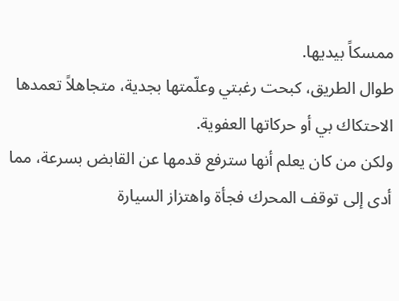ممسكاً بيديها.
طوال الطريق، كبحت رغبتي وعلّمتها بجدية، متجاهلاً تعمدها الاحتكاك بي أو حركاتها العفوية.
ولكن من كان يعلم أنها سترفع قدمها عن القابض بسرعة، مما أدى إلى توقف المحرك فجأة واهتزاز السيارة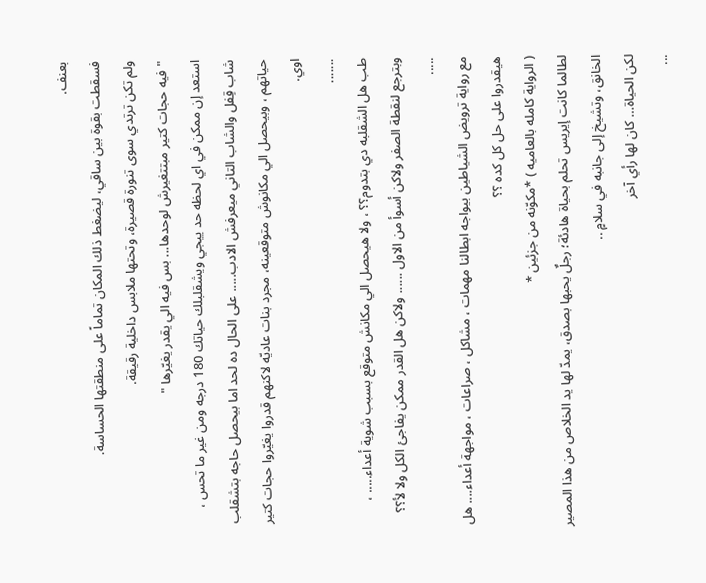بعنف.
فسقطت بقوة بين ساقي، ليضغط ذلك المكان تماماً على منطقتها الحساسة.
ولم تكن ترتدي سوى تنورة قصيرة، وتحتها ملابس داخلية رقيقة.
"فيه حجات كتير مبتتغيرش لوحدها... بس فيه الي يقدر يغيّرها "
استعد إن ممكن في اي لحظه حد ييجي ويشقلبلك حياتك 180 درجه ومن غير ما تحس ، شاب قِفل والشاب التاني ميعرفش الادب..... على الحال ده لحد اما بيحصل حاجه بتشقلب حياتهم ، وبيحصل الي مكانوش متوقعينه، مجرد بنات عاديّه لاكنهم قدروا يغيّروا حجات كتير اوي.
.......
طب هل الشقلبه دي بتدوم؟؟ ، ولا هيحصل الي مكانش متوقع بسبب شوية أعداء..... ، وبترجع لنقطة الصفر ولاكن أسوأ من الاول ...... ولاكن هل القدر ممكن يفاجئ الكل ولا لأ؟؟ .....
مع رواية ترويض الشياطين بيواجه ابطالنا مهمات ، مشاكل ، صراعات ، مواجهة أعداء.... هل هيقدروا على حل كل كده ؟؟
( الرواية كامله بالعاميه ) *مكوّنه من جزئين *
لطالما كانت إيريس تحلم بحياة هادئة؛ رجلٌ يحبها بصدق، يمدّ لها يد الخلاص من هذا المصير الخانق، وتشيخ إلى جانبه في سلامٍ ..
لكن الحياة… كان لها رأي آخر
...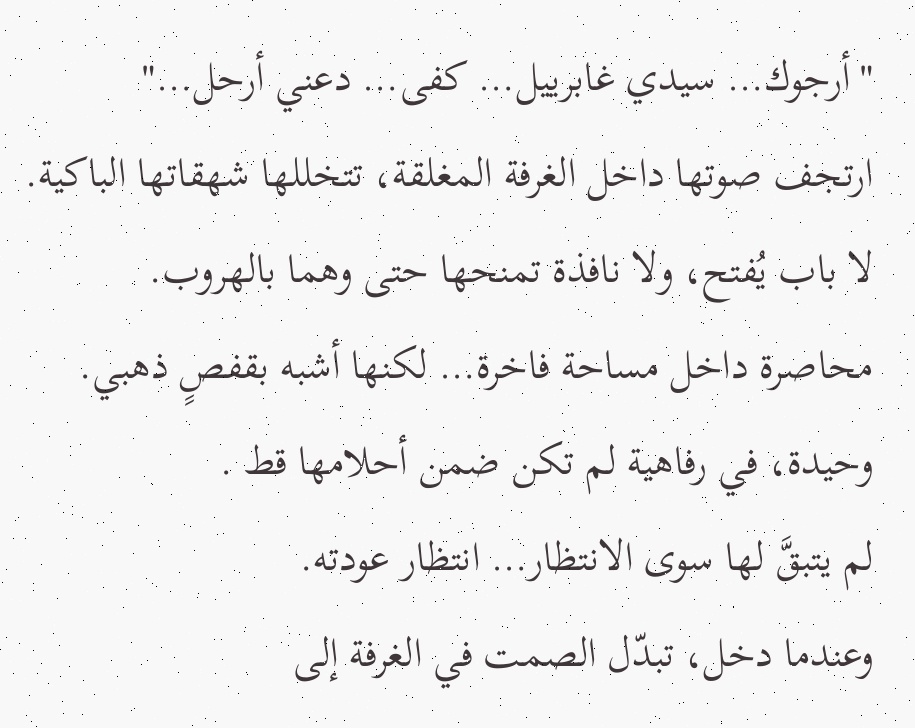"أرجوك… سيدي غابرييل… كفى… دعني أرحل…"
ارتجف صوتها داخل الغرفة المغلقة، تتخللها شهقاتها الباكية.
لا باب يُفتح، ولا نافذة تمنحها حتى وهما بالهروب.
محاصرة داخل مساحة فاخرة… لكنها أشبه بقفصٍ ذهبي.
وحيدة، في رفاهية لم تكن ضمن أحلامها قط .
لم يتبقَّ لها سوى الانتظار… انتظار عودته.
وعندما دخل، تبدّل الصمت في الغرفة إلى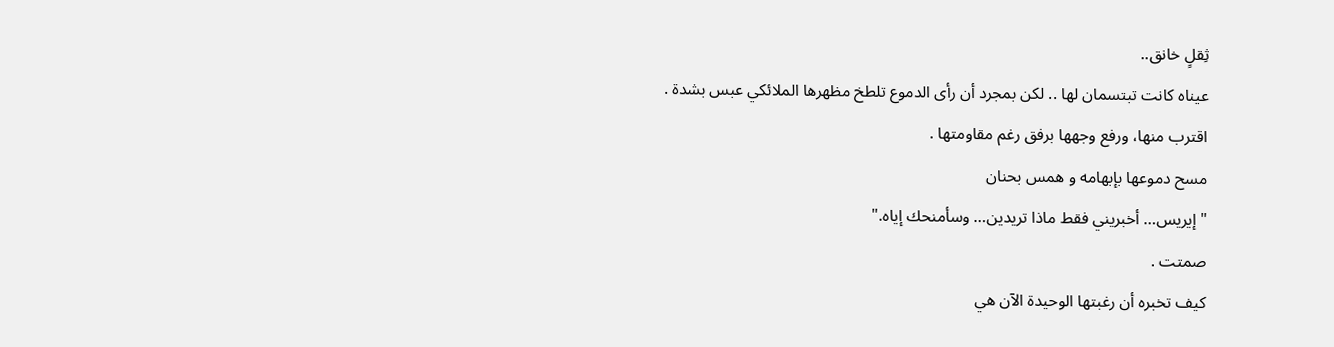ثِقلٍ خانق..
عيناه كانت تبتسمان لها .. لكن بمجرد أن رأى الدموع تلطخ مظهرها الملائكي عبس بشدة .
اقترب منها، ورفع وجهها برفق رغم مقاومتها .
مسح دموعها بإبهامه و همس بحنان
"إيريس… أخبريني فقط ماذا تريدين… وسأمنحك إياه."
صمتت .
كيف تخبره أن رغبتها الوحيدة الآن هي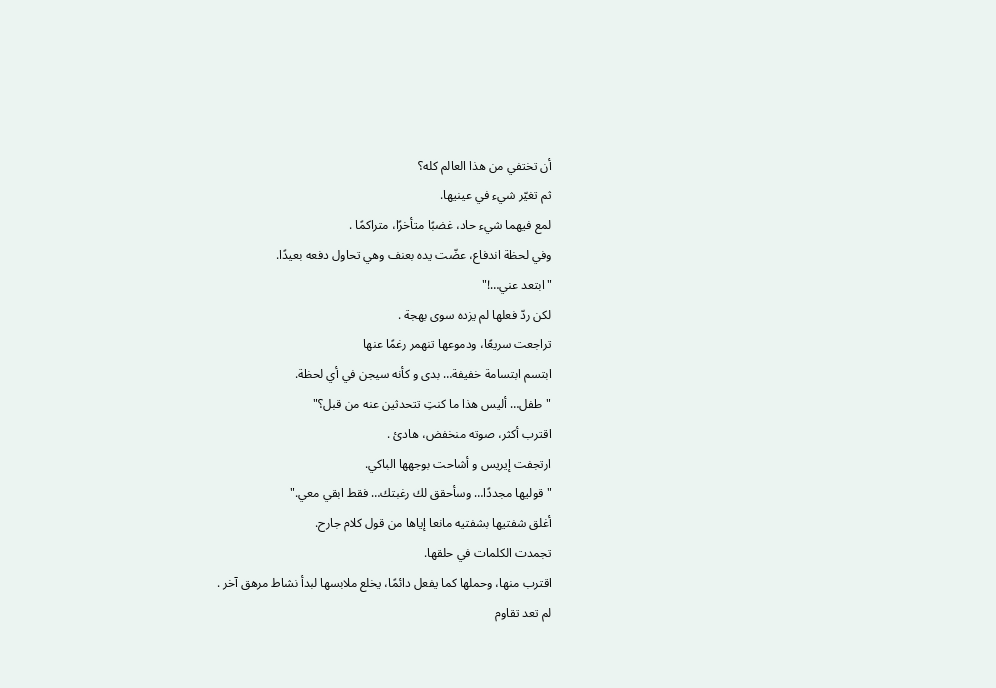أن تختفي من هذا العالم كله؟
ثم تغيّر شيء في عينيها.
لمع فيهما شيء حاد، غضبًا متأخرًا، متراكمًا .
وفي لحظة اندفاع، عضّت يده بعنف وهي تحاول دفعه بعيدًا.
"ابتعد عني…!"
لكن ردّ فعلها لم يزده سوى بهجة .
تراجعت سريعًا، ودموعها تنهمر رغمًا عنها
ابتسم ابتسامة خفيفة… بدى و كأنه سيجن في أي لحظة.
"طفل… أليس هذا ما كنتِ تتحدثين عنه من قبل؟"
اقترب أكثر، صوته منخفض، هادئ .
ارتجفت إيريس و أشاحت بوجهها الباكي.
"قوليها مجددًا… وسأحقق لك رغبتك… فقط ابقي معي."
أغلق شفتيها بشفتيه مانعا إياها من قول كلام جارح.
تجمدت الكلمات في حلقها.
اقترب منها، وحملها كما يفعل دائمًا، يخلع ملابسها لبدأ نشاط مرهق آخر .
لم تعد تقاوم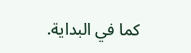كما في البداية.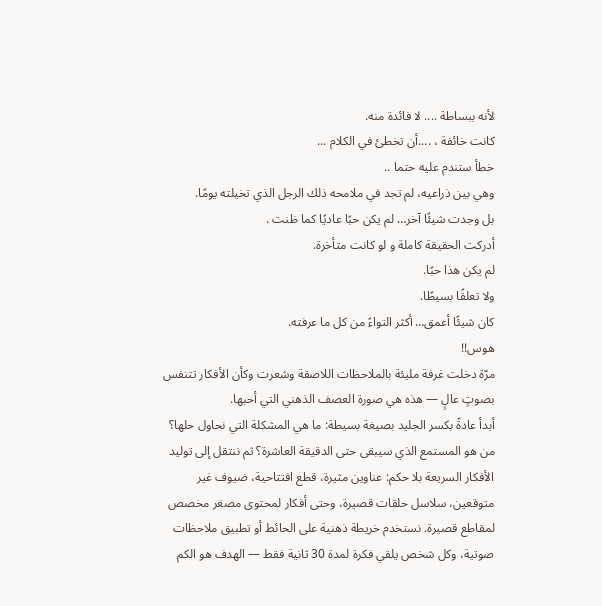لأنه ببساطة .... لا فائدة منه.
كانت خائفة ، ....أن تخطئ في الكلام ...
خطأ ستندم عليه حتما ..
وهي بين ذراعيه، لم تجد في ملامحه ذلك الرجل الذي تخيلته يومًا.
بل وجدت شيئًا آخر… لم يكن حبًا عاديًا كما ظنت .
أدركت الحقيقة كاملة و لو كانت متأخرة.
لم يكن هذا حبًا.
ولا تعلقًا بسيطًا.
كان شيئًا أعمق… أكثر التواءً من كل ما عرفته.
هوس!!
مرّة دخلت غرفة مليئة بالملاحظات اللاصقة وشعرت وكأن الأفكار تتنفس بصوتٍ عالٍ — هذه هي صورة العصف الذهني التي أحبها.
أبدأ عادةً بكسر الجليد بصيغة بسيطة: ما هي المشكلة التي نحاول حلها؟ من هو المستمع الذي سيبقى حتى الدقيقة العاشرة؟ ثم ننتقل إلى توليد الأفكار السريعة بلا حكم: عناوين مثيرة، قطع افتتاحية، ضيوف غير متوقعين، سلاسل حلقات قصيرة، وحتى أفكار لمحتوى مصغر مخصص لمقاطع قصيرة. نستخدم خريطة ذهنية على الحائط أو تطبيق ملاحظات صوتية، وكل شخص يلقي فكرة لمدة 30 ثانية فقط — الهدف هو الكم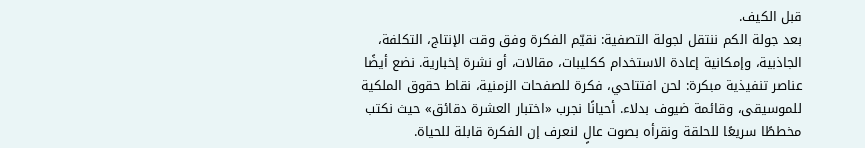قبل الكيف.
بعد جولة الكم ننتقل لجولة التصفية: نقيّم الفكرة وفق وقت الإنتاج، التكلفة، الجاذبية، وإمكانية إعادة الاستخدام ككليبات، مقالات، أو نشرة إخبارية. نضع أيضًا عناصر تنفيذية مبكرة: لحن افتتاحي، فكرة للصفحات الزمنية، نقاط حقوق الملكية للموسيقى، وقائمة ضيوف بدلاء. أحيانًا نجرب «اختبار العشرة دقائق» حيث نكتب مخططًا سريعًا للحلقة ونقرأه بصوت عالٍ لنعرف إن الفكرة قابلة للحياة.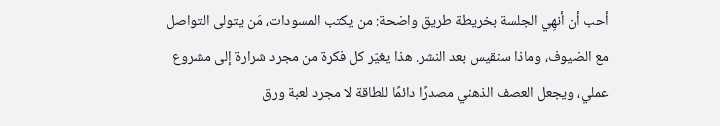أحب أن أنهِي الجلسة بخريطة طريق واضحة: من يكتب المسودات، مَن يتولى التواصل مع الضيوف، وماذا سنقيس بعد النشر. هذا يغيّر كل فكرة من مجرد شرارة إلى مشروع عملي، ويجعل العصف الذهني مصدرًا دائمًا للطاقة لا مجرد لعبة ورق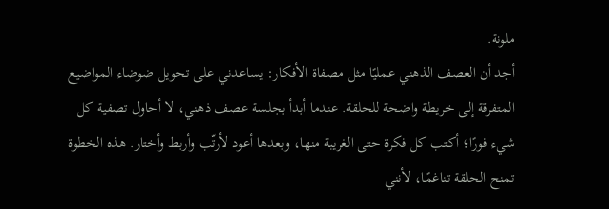ملونة.
أجد أن العصف الذهني عمليًا مثل مصفاة الأفكار: يساعدني على تحويل ضوضاء المواضيع المتفرقة إلى خريطة واضحة للحلقة. عندما أبدأ بجلسة عصف ذهني، لا أحاول تصفية كل شيء فورًا؛ أكتب كل فكرة حتى الغريبة منها، وبعدها أعود لأرتّب وأربط وأختار. هذه الخطوة تمنح الحلقة تناغمًا، لأنني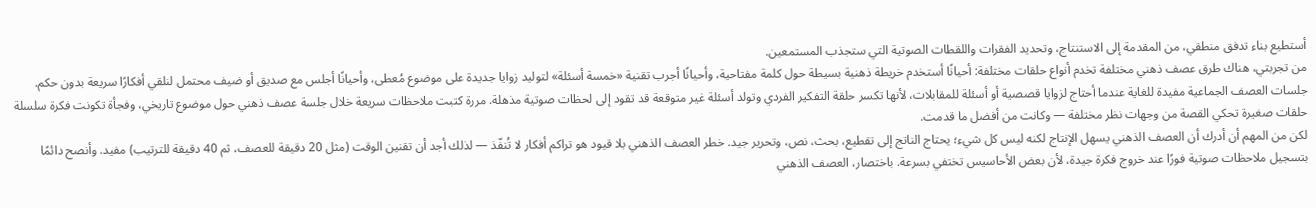أستطيع بناء تدفق منطقي، من المقدمة إلى الاستنتاج، وتحديد الفقرات واللقطات الصوتية التي ستجذب المستمعين.
من تجربتي، هناك طرق عصف ذهني مختلفة تخدم أنواع حلقات مختلفة: أحيانًا أستخدم خريطة ذهنية بسيطة حول كلمة مفتاحية، وأحيانًا أجرب تقنية «خمسة أسئلة» لتوليد زوايا جديدة على موضوع مُعطى، وأحيانًا أجلس مع صديق أو ضيف محتمل لنلقي أفكارًا سريعة بدون حكم. جلسات العصف الجماعية مفيدة للغاية عندما أحتاج لزوايا قصصية أو أسئلة للمقابلات، لأنها تكسر حلقة التفكير الفردي وتولد أسئلة غير متوقعة قد تقود إلى لحظات صوتية مذهلة. مررة كتبت ملاحظات سريعة خلال جلسة عصف ذهني حول موضوع تاريخي، وفجأة تكونت فكرة سلسلة حلقات صغيرة تحكي القصة من وجهات نظر مختلفة — وكانت من أفضل ما قدمت.
لكن من المهم أن أدرك أن العصف الذهني يسهل الإنتاج لكنه ليس كل شيء؛ يحتاج الناتج إلى تقطيع، بحث، نص، وتحرير جيد. خطر العصف الذهني بلا قيود هو تراكم أفكار لا تُنفّذ — لذلك أجد أن تقنين الوقت (مثل 20 دقيقة للعصف، ثم 40 دقيقة للترتيب) مفيد. وأنصح دائمًا بتسجيل ملاحظات صوتية فورًا عند خروج فكرة جيدة، لأن بعض الأحاسيس تختفي بسرعة. باختصار، العصف الذهني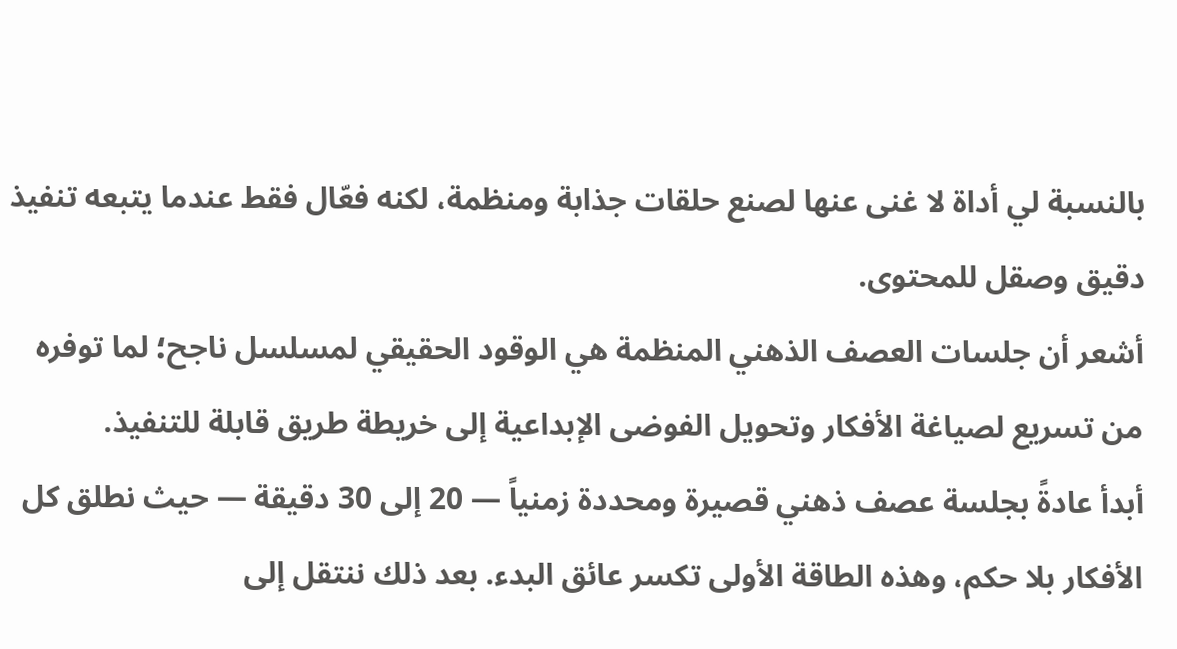بالنسبة لي أداة لا غنى عنها لصنع حلقات جذابة ومنظمة، لكنه فعّال فقط عندما يتبعه تنفيذ دقيق وصقل للمحتوى.
أشعر أن جلسات العصف الذهني المنظمة هي الوقود الحقيقي لمسلسل ناجح؛ لما توفره من تسريع لصياغة الأفكار وتحويل الفوضى الإبداعية إلى خريطة طريق قابلة للتنفيذ.
أبدأ عادةً بجلسة عصف ذهني قصيرة ومحددة زمنياً — 20 إلى 30 دقيقة — حيث نطلق كل الأفكار بلا حكم، وهذه الطاقة الأولى تكسر عائق البدء. بعد ذلك ننتقل إلى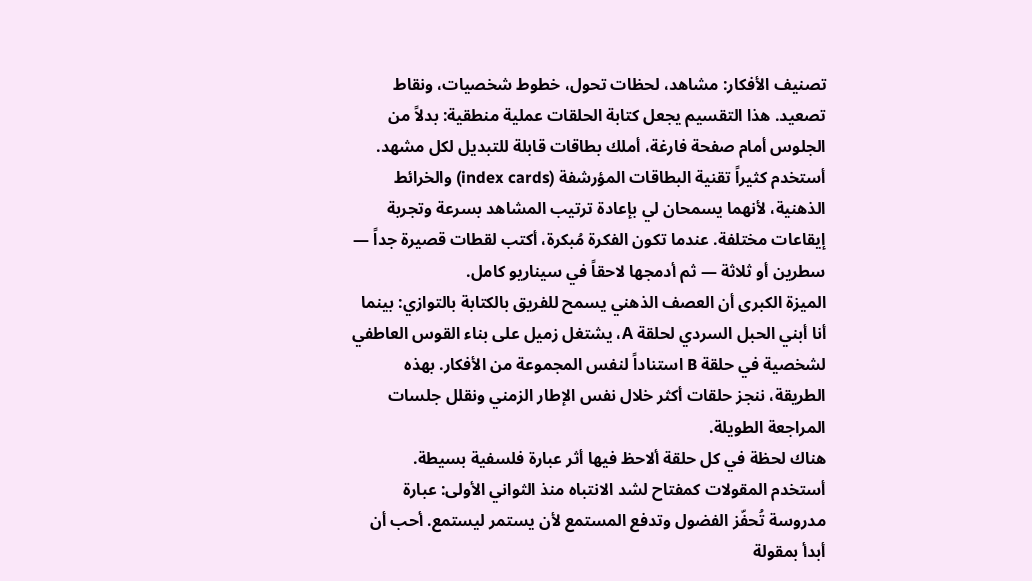تصنيف الأفكار: مشاهد، لحظات تحول، خطوط شخصيات، ونقاط تصعيد. هذا التقسيم يجعل كتابة الحلقات عملية منطقية: بدلاً من الجلوس أمام صفحة فارغة، أملك بطاقات قابلة للتبديل لكل مشهد.
أستخدم كثيراً تقنية البطاقات المؤرشفة (index cards) والخرائط الذهنية، لأنهما يسمحان لي بإعادة ترتيب المشاهد بسرعة وتجربة إيقاعات مختلفة. عندما تكون الفكرة مُبكرة، أكتب لقطات قصيرة جداً — سطرين أو ثلاثة — ثم أدمجها لاحقاً في سيناريو كامل.
الميزة الكبرى أن العصف الذهني يسمح للفريق بالكتابة بالتوازي: بينما أنا أبني الحبل السردي لحلقة A، يشتغل زميل على بناء القوس العاطفي لشخصية في حلقة B استناداً لنفس المجموعة من الأفكار. بهذه الطريقة، ننجز حلقات أكثر خلال نفس الإطار الزمني ونقلل جلسات المراجعة الطويلة.
هناك لحظة في كل حلقة ألاحظ فيها أثر عبارة فلسفية بسيطة.
أستخدم المقولات كمفتاح لشد الانتباه منذ الثواني الأولى: عبارة مدروسة تُحفّز الفضول وتدفع المستمع لأن يستمر ليستمع. أحب أن أبدأ بمقولة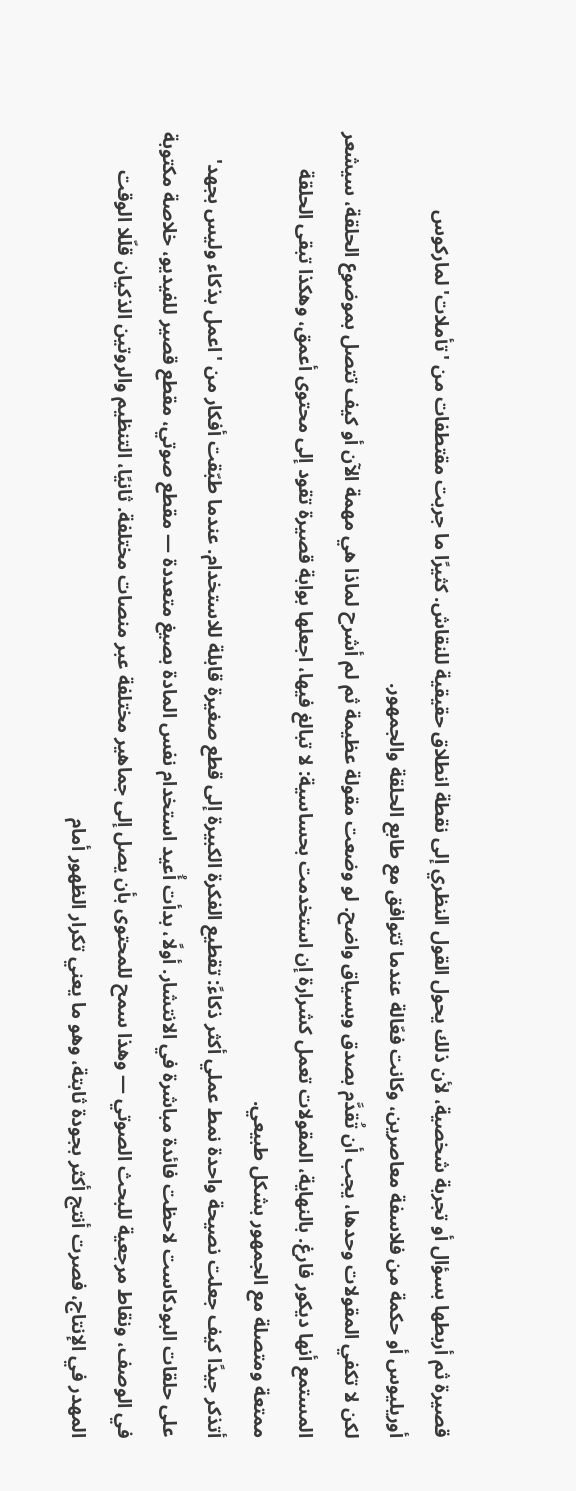قصيرة ثم أربطها بسؤال أو تجربة شخصية، لأن ذلك يحول القول النظري إلى نقطة انطلاق حقيقية للنقاش. كثيرًا ما جربت مقتطفات من 'تأملات' لماركوس أوريليوس أو حكمة من فلاسفة معاصرين، وكانت فعّالة عندما تتوافق مع طابع الحلقة والجمهور.
لكن لا تكفي المقولات وحدها، يجب أن تُقدَّم بصدق وبسياق واضح. لو وضعت مقولة عظيمة ثم لم أشرح لماذا هي مهمة الآن أو كيف تتصل بموضوع الحلقة، سيشعر المستمع أنها ديكور فارغ. بالنهاية، المقولات تعمل كشرارة إن استخدمت بحساسية: لا تبالغ فيها، اجعلها بوابة قصيرة تقود إلى محتوى أعمق، وهكذا تبقى الحلقة ممتعة ومتصلة مع الجمهور بشكل طبيعي.
أتذكر جيدًا كيف جعلت نصيحة واحدة نمط عملي أكثر ذكاءً: تقطيع الفكرة الكبيرة إلى قطع صغيرة قابلة للاستخدام. عندما طبّقت أفكار من 'اعمل بذكاء وليس بجهد' على حلقات البودكاست لاحظت فائدة مباشرة في الانتشار. أولًا، بدأت أُعيد استخدام نفس المادة بصيغ متعددة — مقطع صوتي، مقطع قصير للفيديو، خلاصة مكتوبة في الوصف، ونقاط مرجعية للبحث الصوتي — وهذا سمح للمحتوى بأن يصل إلى جماهير مختلفة عبر منصات مختلفة. ثانيًا، التنظيم والروتين الذكيان قلّلا الوقت المهدر في الإنتاج، فصرت أنتج أكثر بجودة ثابتة، وهو ما يعني تكرار الظهور أمام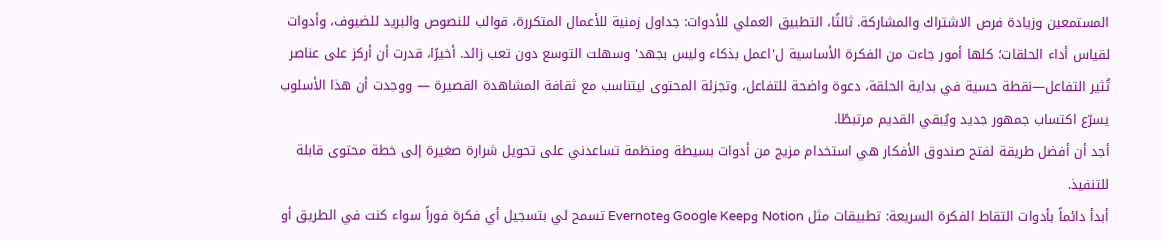المستمعين وزيادة فرص الاشتراك والمشاركة. ثالثًا، التطبيق العملي للأدوات: جداول زمنية للأعمال المتكررة، قوالب للنصوص والبريد للضيوف، وأدوات لقياس أداء الحلقات؛ كلها أمور جاءت من الفكرة الأساسية ل'اعمل بذكاء وليس بجهد' وسهلت التوسع دون تعب زائد. أخيرًا، قدرت أن أركز على عناصر تُثير التفاعل—نقطة حسية في بداية الحلقة، دعوة واضحة للتفاعل، وتجزئة المحتوى ليتناسب مع ثقافة المشاهدة القصيرة — ووجدت أن هذا الأسلوب يسرّع اكتساب جمهور جديد ويُبقي القديم مرتبطًا.
أجد أن أفضل طريقة لفتح صندوق الأفكار هي استخدام مزيج من أدوات بسيطة ومنظمة تساعدني على تحويل شرارة صغيرة إلى خطة محتوى قابلة للتنفيذ.
أبدأ دائماً بأدوات التقاط الفكرة السريعة: تطبيقات مثل Notion وGoogle Keep وEvernote تسمح لي بتسجيل أي فكرة فوراً سواء كنت في الطريق أو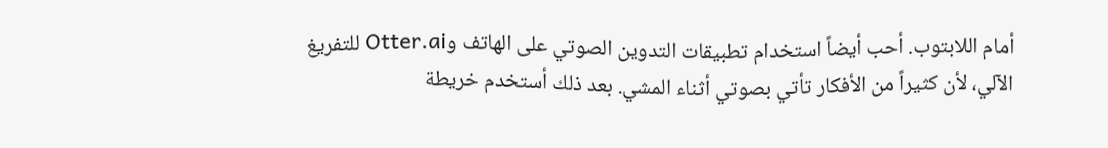أمام اللابتوب. أحب أيضاً استخدام تطبيقات التدوين الصوتي على الهاتف وOtter.ai للتفريغ الآلي، لأن كثيراً من الأفكار تأتي بصوتي أثناء المشي. بعد ذلك أستخدم خريطة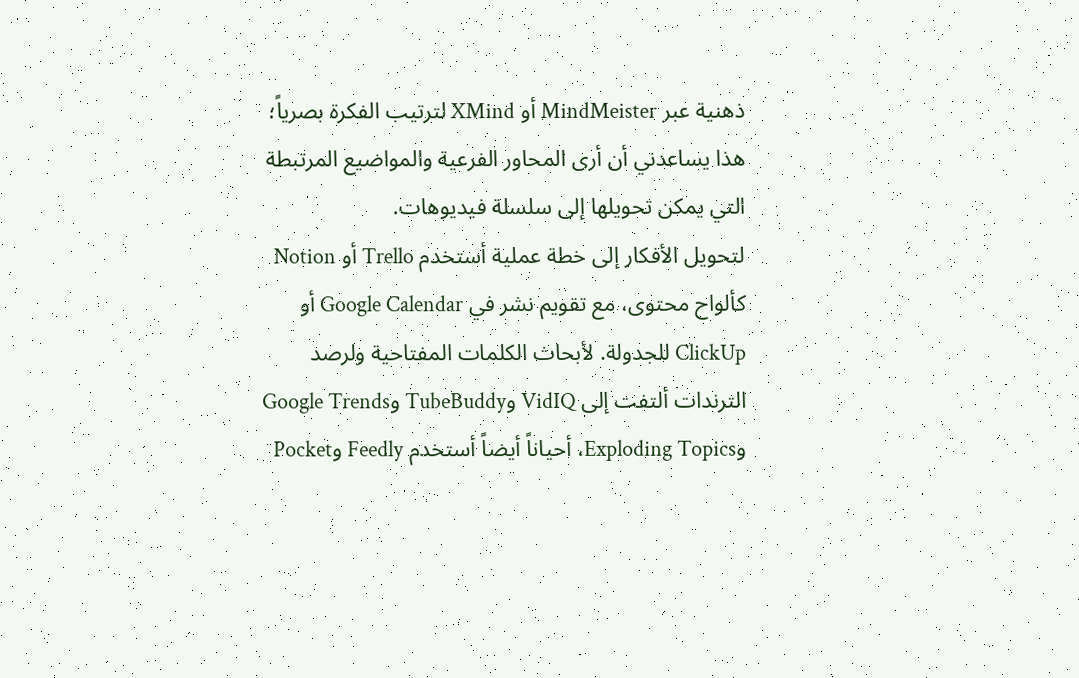ذهنية عبر MindMeister أو XMind لترتيب الفكرة بصرياً؛ هذا يساعدني أن أرى المحاور الفرعية والمواضيع المرتبطة التي يمكن تحويلها إلى سلسلة فيديوهات.
لتحويل الأفكار إلى خطة عملية أستخدم Trello أو Notion كألواح محتوى، مع تقويم نشر في Google Calendar أو ClickUp للجدولة. لأبحاث الكلمات المفتاحية ولرصد الترندات ألتفت إلى VidIQ وTubeBuddy وGoogle Trends وExploding Topics، أحياناً أيضاً أستخدم Feedly وPocket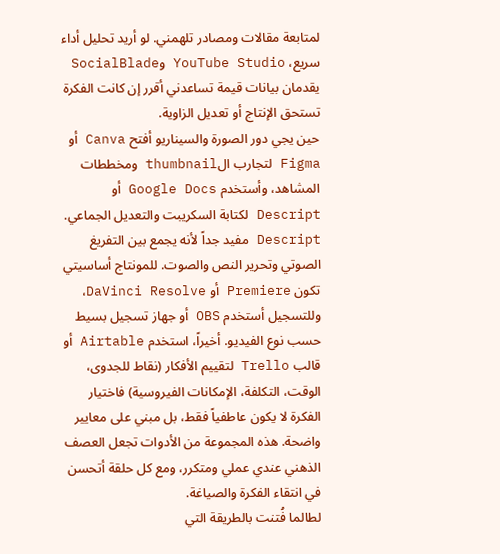لمتابعة مقالات ومصادر تلهمني. لو أريد تحليل أداء سريع، YouTube Studio وSocialBlade يقدمان بيانات قيمة تساعدني أقرر إن كانت الفكرة تستحق الإنتاج أو تعديل الزاوية.
حين يجي دور الصورة والسيناريو أفتح Canva أو Figma لتجارب الthumbnail ومخططات المشاهد، وأستخدم Google Docs أو Descript لكتابة السكريبت والتعديل الجماعي. Descript مفيد جداً لأنه يجمع بين التفريغ الصوتي وتحرير النص والصوت. للمونتاج أساسيتي تكون Premiere أو DaVinci Resolve، وللتسجيل أستخدم OBS أو جهاز تسجيل بسيط حسب نوع الفيديو. أخيراً، استخدم Airtable أو قالب Trello لتقييم الأفكار (نقاط للجدوى، الوقت، التكلفة، الإمكانات الفيروسية) فاختيار الفكرة لا يكون عاطفياً فقط، بل مبني على معايير واضحة. هذه المجموعة من الأدوات تجعل العصف الذهني عندي عملي ومتكرر، ومع كل حلقة أتحسن في انتقاء الفكرة والصياغة.
لطالما فُتنت بالطريقة التي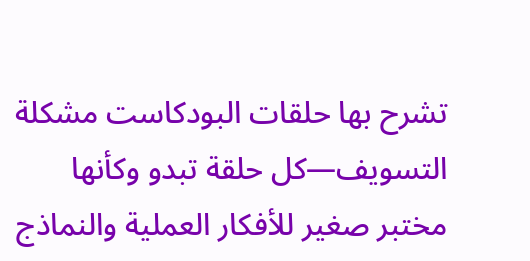تشرح بها حلقات البودكاست مشكلة التسويف—كل حلقة تبدو وكأنها مختبر صغير للأفكار العملية والنماذج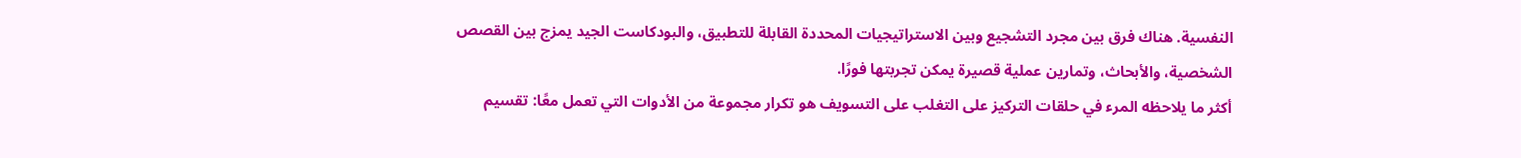النفسية. هناك فرق بين مجرد التشجيع وبين الاستراتيجيات المحددة القابلة للتطبيق، والبودكاست الجيد يمزج بين القصص الشخصية، والأبحاث، وتمارين عملية قصيرة يمكن تجربتها فورًا.
أكثر ما يلاحظه المرء في حلقات التركيز على التغلب على التسويف هو تكرار مجموعة من الأدوات التي تعمل معًا: تقسيم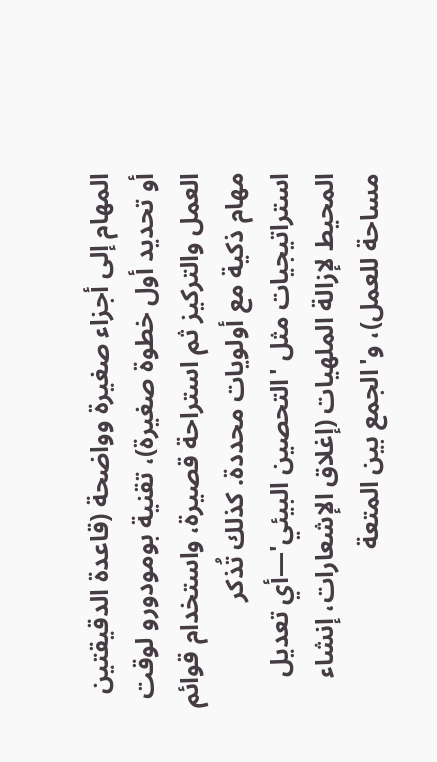المهام إلى أجزاء صغيرة وواضحة (قاعدة الدقيقتين أو تحديد أول خطوة صغيرة)، تقنية بومودورو لوقت العمل والتركيز ثم استراحة قصيرة، واستخدام قوائم مهام ذكية مع أولويات محددة. كذلك تُذكر استراتيجيات مثل 'التحصين البيئي'—أي تعديل المحيط لإزالة الملهيات (إغلاق الإشعارات، إنشاء مساحة للعمل)، و'الجمع بين المتعة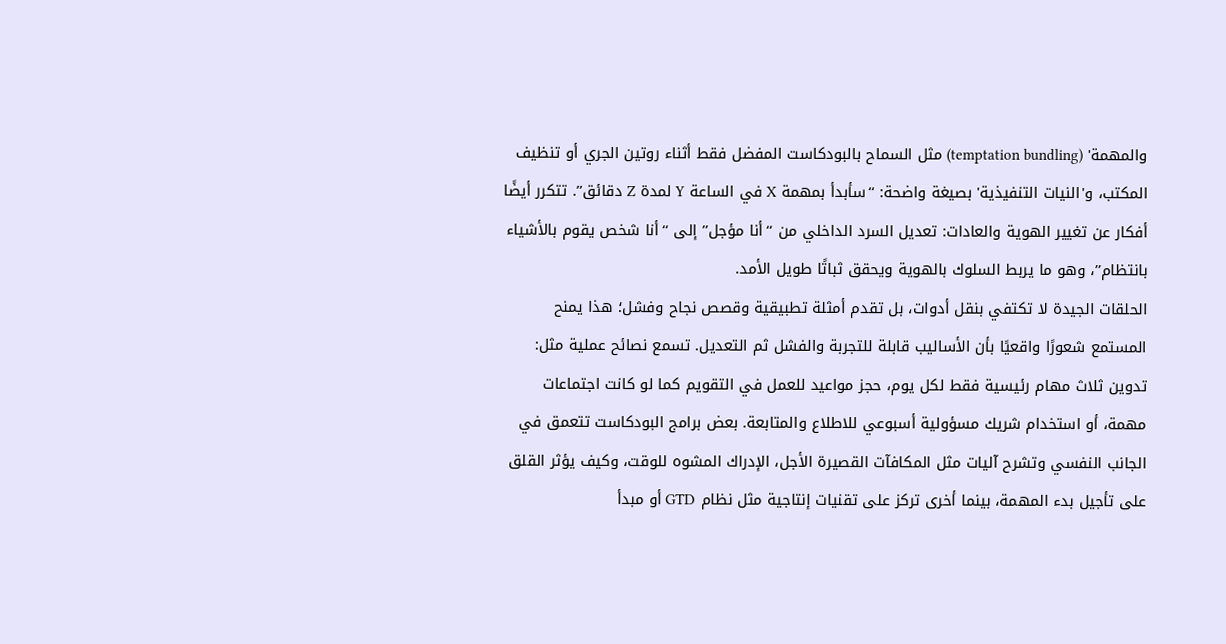والمهمة' (temptation bundling) مثل السماح بالبودكاست المفضل فقط أثناء روتين الجري أو تنظيف المكتب، و'النيات التنفيذية' بصيغة واضحة: ‘‘سأبدأ بمهمة X في الساعة Y لمدة Z دقائق’’. تتكرر أيضًا أفكار عن تغيير الهوية والعادات: تعديل السرد الداخلي من ‘‘أنا مؤجل’’ إلى ‘‘أنا شخص يقوم بالأشياء بانتظام’’، وهو ما يربط السلوك بالهوية ويحقق ثباتًا طويل الأمد.
الحلقات الجيدة لا تكتفي بنقل أدوات، بل تقدم أمثلة تطبيقية وقصص نجاح وفشل؛ هذا يمنح المستمع شعورًا واقعيًا بأن الأساليب قابلة للتجربة والفشل ثم التعديل. تسمع نصائح عملية مثل: تدوين ثلاث مهام رئيسية فقط لكل يوم، حجز مواعيد للعمل في التقويم كما لو كانت اجتماعات مهمة، أو استخدام شريك مسؤولية أسبوعي للاطلاع والمتابعة. بعض برامج البودكاست تتعمق في الجانب النفسي وتشرح آليات مثل المكافآت القصيرة الأجل، الإدراك المشوه للوقت، وكيف يؤثر القلق على تأجيل بدء المهمة، بينما أخرى تركز على تقنيات إنتاجية مثل نظام GTD أو مبدأ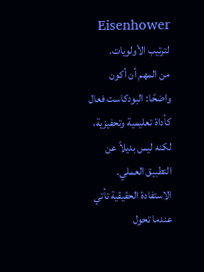Eisenhower لترتيب الأولويات.
من المهم أن أكون واضحًا: البودكاست فعال كأداة تعليمية وتحفيزية، لكنه ليس بديلاً عن التطبيق العملي. الاستفادة الحقيقية تأتي عندما تحول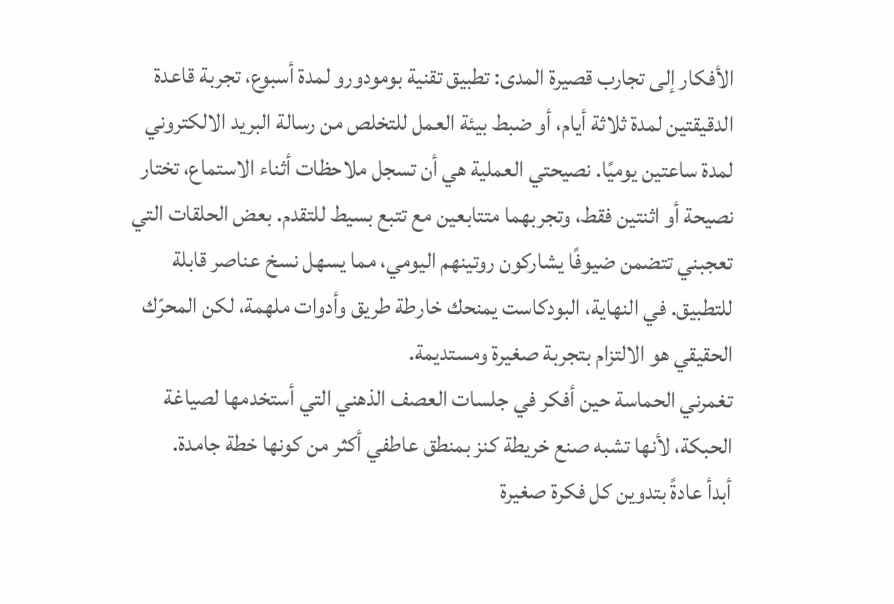الأفكار إلى تجارب قصيرة المدى: تطبيق تقنية بومودورو لمدة أسبوع، تجربة قاعدة الدقيقتين لمدة ثلاثة أيام، أو ضبط بيئة العمل للتخلص من رسالة البريد الالكتروني لمدة ساعتين يوميًا. نصيحتي العملية هي أن تسجل ملاحظات أثناء الاستماع، تختار نصيحة أو اثنتين فقط، وتجربهما متتابعين مع تتبع بسيط للتقدم. بعض الحلقات التي تعجبني تتضمن ضيوفًا يشاركون روتينهم اليومي، مما يسهل نسخ عناصر قابلة للتطبيق. في النهاية، البودكاست يمنحك خارطة طريق وأدوات ملهمة، لكن المحرّك الحقيقي هو الالتزام بتجربة صغيرة ومستديمة.
تغمرني الحماسة حين أفكر في جلسات العصف الذهني التي أستخدمها لصياغة الحبكة، لأنها تشبه صنع خريطة كنز بمنطق عاطفي أكثر من كونها خطة جامدة.
أبدأ عادةً بتدوين كل فكرة صغيرة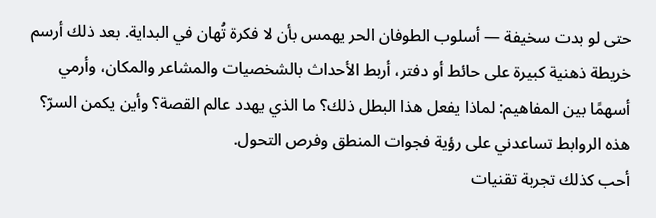حتى لو بدت سخيفة — أسلوب الطوفان الحر يهمس بأن لا فكرة تُهان في البداية. بعد ذلك أرسم خريطة ذهنية كبيرة على حائط أو دفتر، أربط الأحداث بالشخصيات والمشاعر والمكان، وأرمي أسهمًا بين المفاهيم: لماذا يفعل هذا البطل ذلك؟ ما الذي يهدد عالم القصة؟ وأين يكمن السرّ؟ هذه الروابط تساعدني على رؤية فجوات المنطق وفرص التحول.
أحب كذلك تجربة تقنيات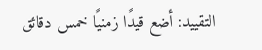التقييد: أضع قيدًا زمنيًا خمس دقائق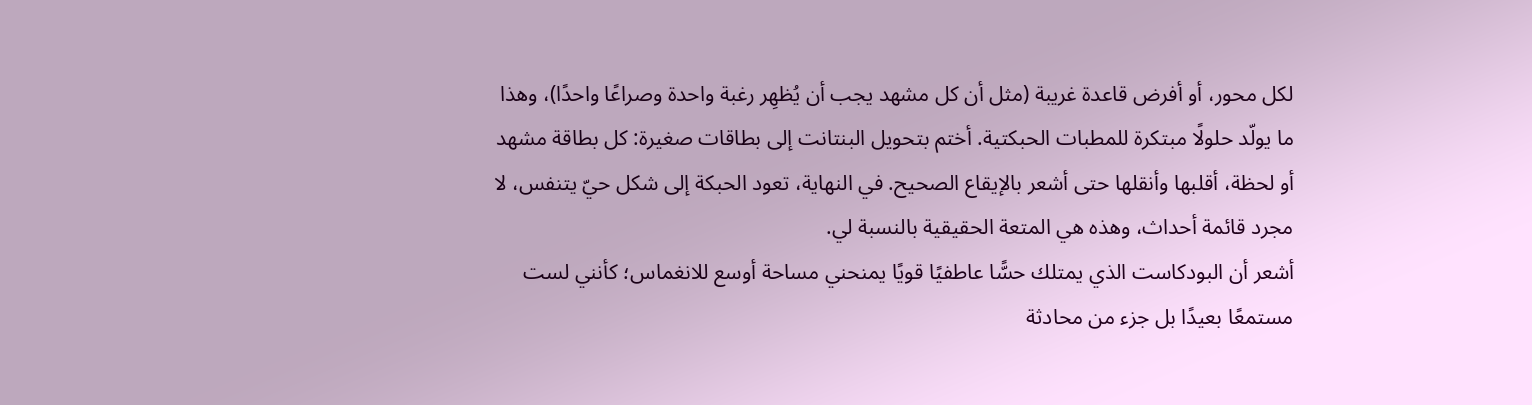لكل محور، أو أفرض قاعدة غريبة (مثل أن كل مشهد يجب أن يُظهِر رغبة واحدة وصراعًا واحدًا)، وهذا ما يولّد حلولًا مبتكرة للمطبات الحبكتية. أختم بتحويل البنتانت إلى بطاقات صغيرة: كل بطاقة مشهد أو لحظة، أقلبها وأنقلها حتى أشعر بالإيقاع الصحيح. في النهاية، تعود الحبكة إلى شكل حيّ يتنفس، لا مجرد قائمة أحداث، وهذه هي المتعة الحقيقية بالنسبة لي.
أشعر أن البودكاست الذي يمتلك حسًّا عاطفيًا قويًا يمنحني مساحة أوسع للانغماس؛ كأنني لست مستمعًا بعيدًا بل جزء من محادثة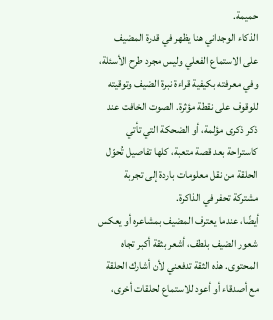حميمة.
الذكاء الوجداني هنا يظهر في قدرة المضيف على الاستماع الفعلي وليس مجرد طرح الأسئلة، وفي معرفته بكيفية قراءة نبرة الضيف وتوقيته للوقوف على نقطة مؤثرة. الصوت الخافت عند ذكر ذكرى مؤلمة، أو الضحكة التي تأتي كاستراحة بعد قصة متعبة، كلها تفاصيل تُحوّل الحلقة من نقل معلومات باردة إلى تجربة مشتركة تحفر في الذاكرة.
أيضًا، عندما يعترف المضيف بمشاعره أو يعكس شعور الضيف بلطف، أشعر بثقة أكبر تجاه المحتوى. هذه الثقة تدفعني لأن أشارك الحلقة مع أصدقاء أو أعود للاستماع لحلقات أخرى،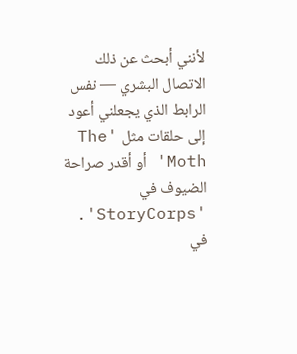لأنني أبحث عن ذلك الاتصال البشري — نفس الرابط الذي يجعلني أعود إلى حلقات مثل 'The Moth' أو أقدر صراحة الضيوف في 'StoryCorps'.
في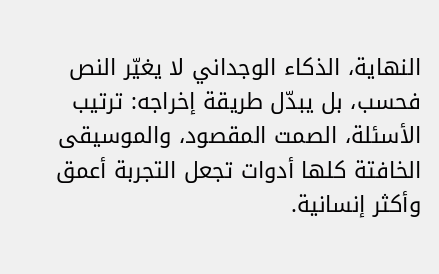النهاية، الذكاء الوجداني لا يغيّر النص فحسب، بل يبدّل طريقة إخراجه: ترتيب الأسئلة، الصمت المقصود، والموسيقى الخافتة كلها أدوات تجعل التجربة أعمق وأكثر إنسانية.